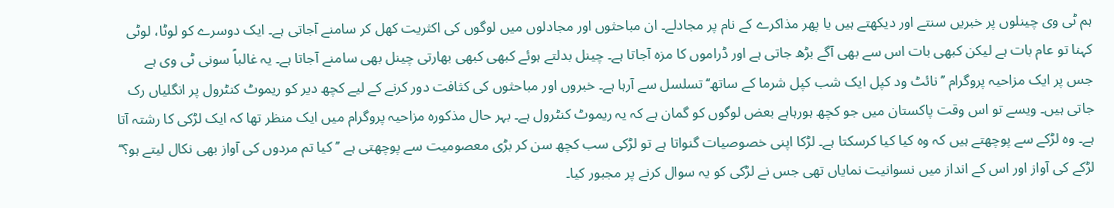ہم ٹی وی چینلوں پر خبریں سنتے اور دیکھتے ہیں یا پھر مذاکرے کے نام پر مجادلے۔ ان مباحثوں اور مجادلوں میں لوگوں کی اکثریت کھل کر سامنے آجاتی ہے۔ ایک دوسرے کو لوٹا، لوٹی کہنا تو عام بات ہے لیکن کبھی بات اس سے بھی آگے بڑھ جاتی ہے اور ڈراموں کا مزہ آجاتا ہے۔ چینل بدلتے ہوئے کبھی کبھی بھارتی چینل بھی سامنے آجاتا ہے۔ یہ غالباً سونی ٹی وی ہے جس پر ایک مزاحیہ پروگرام ’’نائٹ ود کپل ایک شب کپل شرما کے ساتھ‘‘ تسلسل سے آرہا ہے۔ خبروں اور مباحثوں کی کثافت دور کرنے کے لیے کچھ دیر کو ریموٹ کنٹرول پر انگلیاں رک جاتی ہیں۔ ویسے تو اس وقت پاکستان میں جو کچھ ہورہاہے بعض لوگوں کو گمان ہے کہ یہ ریموٹ کنٹرول ہے۔ بہر حال مذکورہ مزاحیہ پروگرام میں ایک منظر تھا کہ ایک لڑکی کا رشتہ آتا ہے۔ وہ لڑکے سے پوچھتے ہیں کہ وہ کیا کیا کرسکتا ہے۔ لڑکا اپنی خصوصیات گنواتا ہے تو لڑکی سب کچھ سن کر بڑی معصومیت سے پوچھتی ہے ’’کیا تم مردوں کی آواز بھی نکال لیتے ہو؟‘‘
لڑکے کی آواز اور اس کے انداز میں نسوانیت نمایاں تھی جس نے لڑکی کو یہ سوال کرنے پر مجبور کیا۔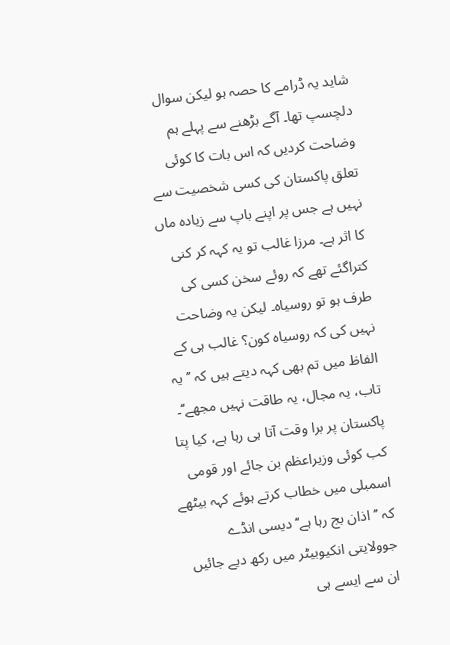شاید یہ ڈرامے کا حصہ ہو لیکن سوال دلچسپ تھا۔ آگے بڑھنے سے پہلے ہم وضاحت کردیں کہ اس بات کا کوئی تعلق پاکستان کی کسی شخصیت سے نہیں ہے جس پر اپنے باپ سے زیادہ ماں کا اثر ہے۔ مرزا غالب تو یہ کہہ کر کنی کتراگئے تھے کہ روئے سخن کسی کی طرف ہو تو روسیاہ۔ لیکن یہ وضاحت نہیں کی کہ روسیاہ کون؟ غالب ہی کے الفاظ میں تم بھی کہہ دیتے ہیں کہ ’’یہ تاب، یہ مجال، یہ طاقت نہیں مجھے‘‘۔ پاکستان پر برا وقت آتا ہی رہا ہے، کیا پتا کب کوئی وزیراعظم بن جائے اور قومی اسمبلی میں خطاب کرتے ہوئے کہہ بیٹھے کہ ’’اذان بج رہا ہے‘‘ دیسی انڈے جوولایتی انکیوبیٹر میں رکھ دیے جائیں ان سے ایسے ہی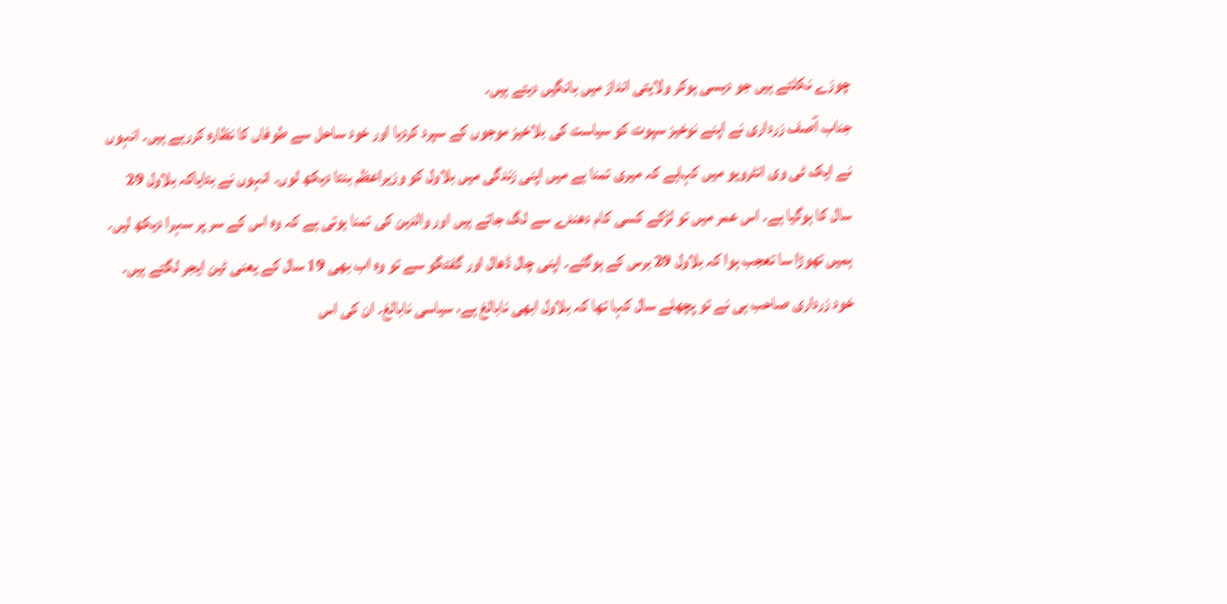چوزے نکلتے ہیں جو دیسی ہوکر ولایتی انداز میں بانگیں دیتے ہیں۔
جناب آصف زرداری نے اپنے نوخیز سپوت کو سیاست کی بلاخیز موجوں کے سپرد کردیا اور خود ساحل سے طوفاں کا نظارہ کررہے ہیں۔ انہوں نے ایک ٹی وی انٹرویو میں کہاہے کہ میری تمنا ہے میں اپنی زندگی میں بلاول کو وزیراعظم بنتا دیکھ لوں۔ انہوں نے بتایاکہ بلاول 29 سال کا ہوگیا ہے۔ اس عمر میں تو لڑکے کسی کام دھندے سے لگ جاتے ہیں اور والدین کی تمنا ہوتی ہے کہ وہ اس کے سر پر سہرا دیکھ لیں۔ ہمیں تھوڑا سا تعجب ہوا کہ بلاول 29 برس کے ہوگئے۔ اپنی چال ڈھال اور گفتگو سے تو وہ اب بھی 19 سال کے یعنی ٹین ایجر لگتے ہیں۔ خود زرداری صاحب ہی نے تو پچھلے سال کہا تھا کہ بلاول ابھی نابالغ ہے، سیاسی نابالغ۔ ان کی اس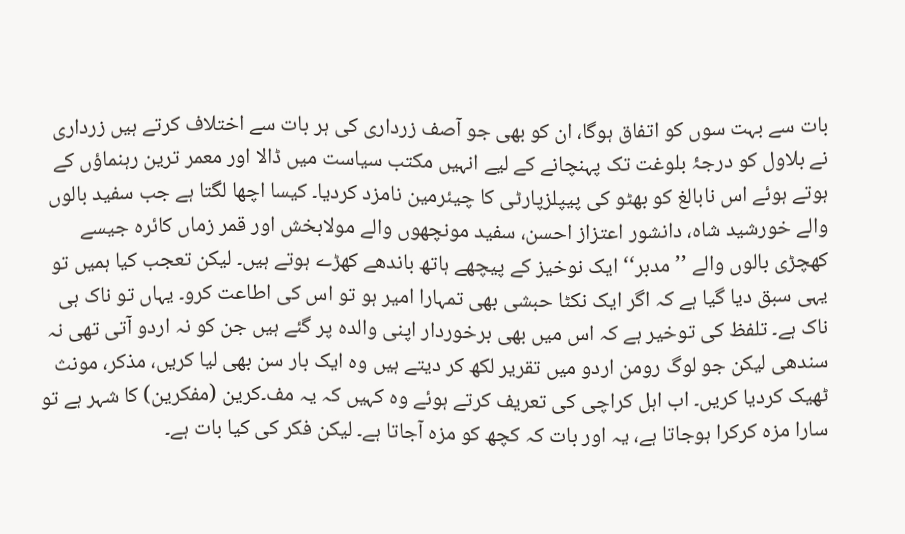بات سے بہت سوں کو اتفاق ہوگا، ان کو بھی جو آصف زرداری کی ہر بات سے اختلاف کرتے ہیں زرداری نے بلاول کو درجۂ بلوغت تک پہنچانے کے لیے انہیں مکتب سیاست میں ڈالا اور معمر ترین رہنماؤں کے ہوتے ہوئے اس نابالغ کو بھٹو کی پیپلزپارٹی کا چیئرمین نامزد کردیا۔ کیسا اچھا لگتا ہے جب سفید بالوں والے خورشید شاہ، دانشور اعتزاز احسن، سفید مونچھوں والے مولابخش اور قمر زماں کائرہ جیسے کھچڑی بالوں والے ’’مدبر‘‘ ایک نوخیز کے پیچھے ہاتھ باندھے کھڑے ہوتے ہیں۔ لیکن تعجب کیا ہمیں تو یہی سبق دیا گیا ہے کہ اگر ایک نکٹا حبشی بھی تمہارا امیر ہو تو اس کی اطاعت کرو۔ یہاں تو ناک ہی ناک ہے۔ تلفظ کی توخیر ہے کہ اس میں بھی برخوردار اپنی والدہ پر گئے ہیں جن کو نہ اردو آتی تھی نہ سندھی لیکن جو لوگ رومن اردو میں تقریر لکھ کر دیتے ہیں وہ ایک بار سن بھی لیا کریں، مذکر، مونث ٹھیک کردیا کریں۔ اب اہل کراچی کی تعریف کرتے ہوئے وہ کہیں کہ یہ مف۔کرین (مفکرین) کا شہر ہے تو سارا مزہ کرکرا ہوجاتا ہے، یہ اور بات کہ کچھ کو مزہ آجاتا ہے۔ لیکن فکر کی کیا بات ہے۔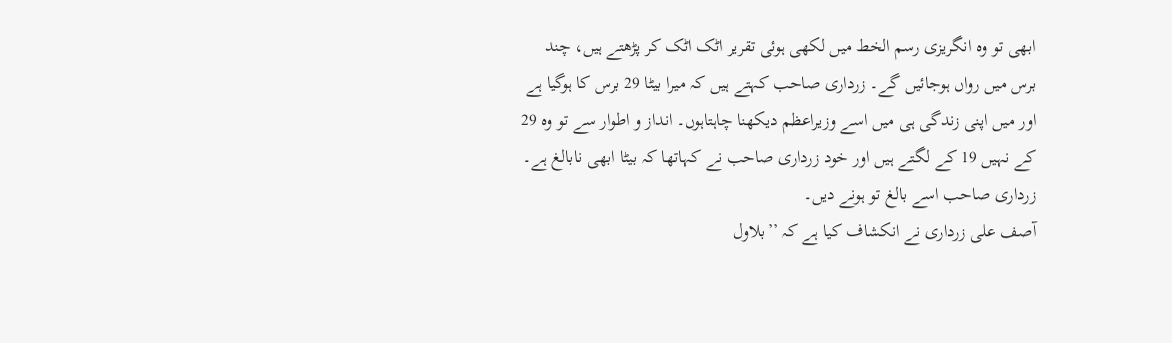ابھی تو وہ انگریزی رسم الخط میں لکھی ہوئی تقریر اٹک اٹک کر پڑھتے ہیں، چند برس میں رواں ہوجائیں گے۔ زرداری صاحب کہتے ہیں کہ میرا بیٹا 29 برس کا ہوگیا ہے اور میں اپنی زندگی ہی میں اسے وزیراعظم دیکھنا چاہتاہوں۔ انداز و اطوار سے تو وہ 29 کے نہیں 19 کے لگتے ہیں اور خود زرداری صاحب نے کہاتھا کہ بیٹا ابھی نابالغ ہے۔ زرداری صاحب اسے بالغ تو ہونے دیں۔
آصف علی زرداری نے انکشاف کیا ہے کہ ’’بلاول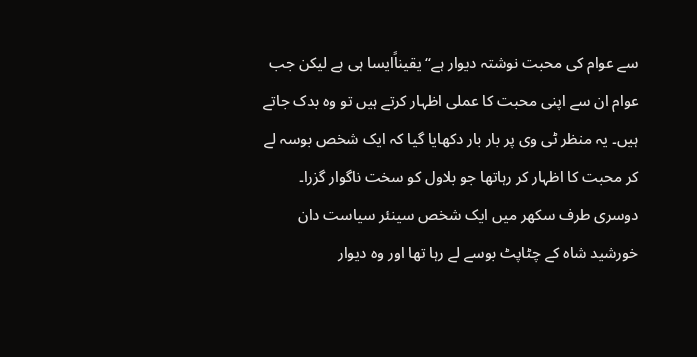سے عوام کی محبت نوشتہ دیوار ہے‘‘ یقیناًایسا ہی ہے لیکن جب عوام ان سے اپنی محبت کا عملی اظہار کرتے ہیں تو وہ بدک جاتے ہیں۔ یہ منظر ٹی وی پر بار بار دکھایا گیا کہ ایک شخص بوسہ لے کر محبت کا اظہار کر رہاتھا جو بلاول کو سخت ناگوار گزرا۔ دوسری طرف سکھر میں ایک شخص سینئر سیاست دان خورشید شاہ کے چٹاپٹ بوسے لے رہا تھا اور وہ دیوار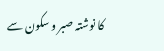کا نوشتہ صبر و سکون سے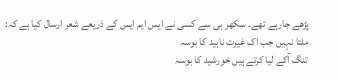پڑھے جارہے تھے۔ سکھر ہی سے کسی نے ایس ایم ایس کے ذریعے شعر ارسال کیا ہے کہ:
ملتا نہیں جب اک غیرت ناہید کا بوسہ
تنگ آکے لیا کرتے ہیں خورشید کا بوسہ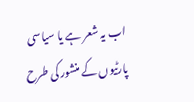اب یہ شعر ہے یا سیاسی پارٹیوں کے منشور کی طرح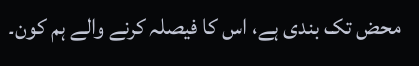محض تک بندی ہے، اس کا فیصلہ کرنے والے ہم کون۔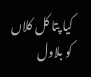کیا پتا کل کلاں کو بلاول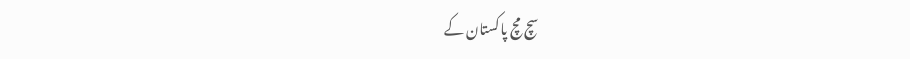سچ مچ پاکستان کے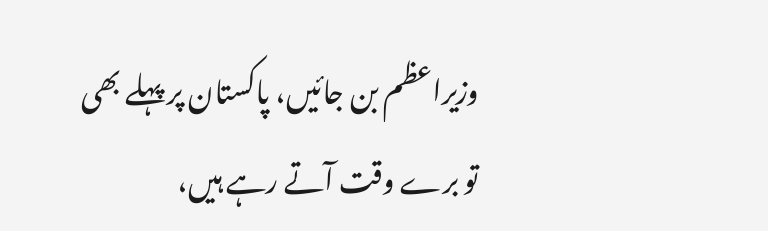وزیراعظم بن جائیں، پاکستان پر پہلے بھی تو برے وقت آتے رہے ہیں،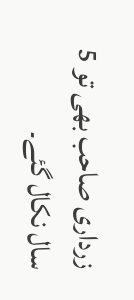زرداری صاحب بھی تو 5 سال نکال گئے۔